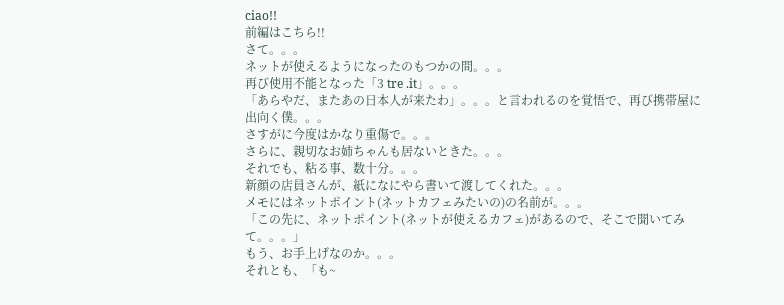ciao!!
前編はこちら!!
さて。。。
ネットが使えるようになったのもつかの間。。。
再び使用不能となった「3 tre .it」。。。
「あらやだ、またあの日本人が来たわ」。。。と言われるのを覚悟で、再び携帯屋に出向く僕。。。
さすがに今度はかなり重傷で。。。
さらに、親切なお姉ちゃんも居ないときた。。。
それでも、粘る事、数十分。。。
新顔の店員さんが、紙になにやら書いて渡してくれた。。。
メモにはネットポイント(ネットカフェみたいの)の名前が。。。
「この先に、ネットポイント(ネットが使えるカフェ)があるので、そこで聞いてみて。。。」
もう、お手上げなのか。。。
それとも、「も~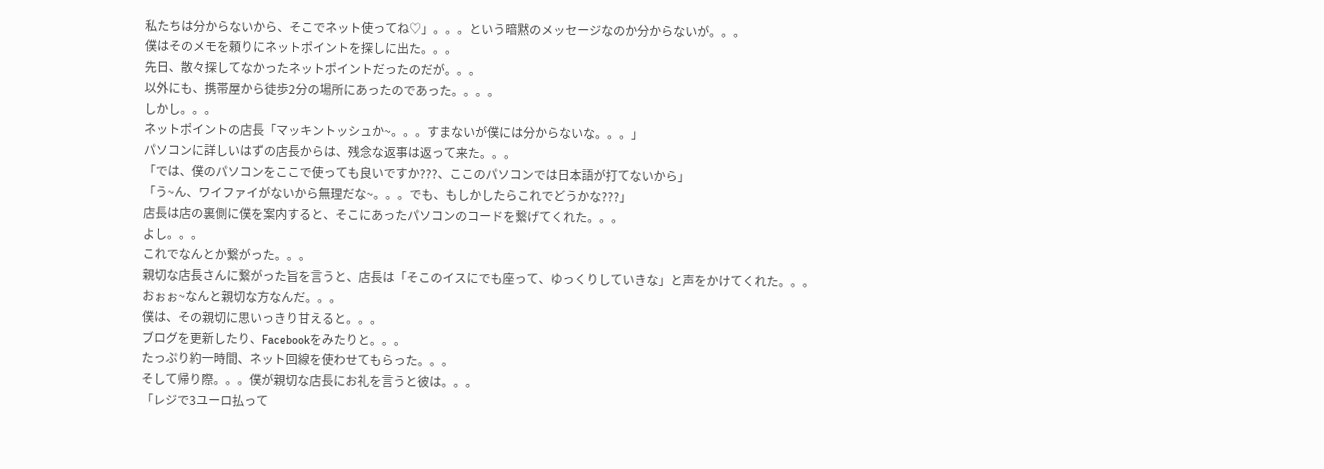私たちは分からないから、そこでネット使ってね♡」。。。という暗黙のメッセージなのか分からないが。。。
僕はそのメモを頼りにネットポイントを探しに出た。。。
先日、散々探してなかったネットポイントだったのだが。。。
以外にも、携帯屋から徒歩2分の場所にあったのであった。。。。
しかし。。。
ネットポイントの店長「マッキントッシュか~。。。すまないが僕には分からないな。。。」
パソコンに詳しいはずの店長からは、残念な返事は返って来た。。。
「では、僕のパソコンをここで使っても良いですか???、ここのパソコンでは日本語が打てないから」
「う~ん、ワイファイがないから無理だな~。。。でも、もしかしたらこれでどうかな???」
店長は店の裏側に僕を案内すると、そこにあったパソコンのコードを繋げてくれた。。。
よし。。。
これでなんとか繋がった。。。
親切な店長さんに繋がった旨を言うと、店長は「そこのイスにでも座って、ゆっくりしていきな」と声をかけてくれた。。。
おぉぉ~なんと親切な方なんだ。。。
僕は、その親切に思いっきり甘えると。。。
ブログを更新したり、Facebookをみたりと。。。
たっぷり約一時間、ネット回線を使わせてもらった。。。
そして帰り際。。。僕が親切な店長にお礼を言うと彼は。。。
「レジで3ユーロ払って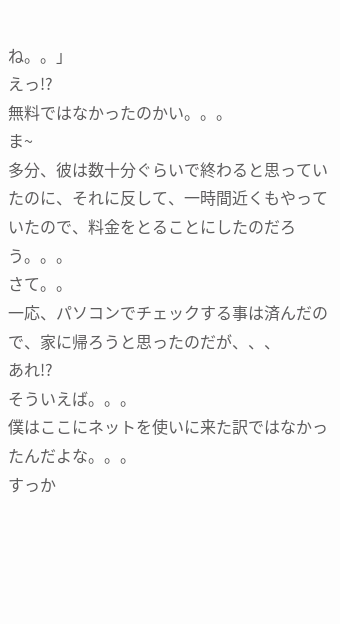ね。。」
えっ!?
無料ではなかったのかい。。。
ま~
多分、彼は数十分ぐらいで終わると思っていたのに、それに反して、一時間近くもやっていたので、料金をとることにしたのだろう。。。
さて。。
一応、パソコンでチェックする事は済んだので、家に帰ろうと思ったのだが、、、
あれ!?
そういえば。。。
僕はここにネットを使いに来た訳ではなかったんだよな。。。
すっか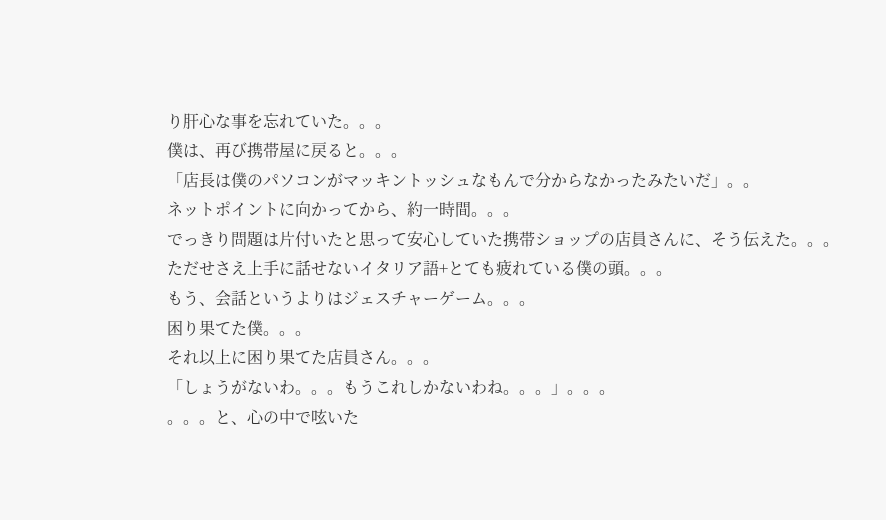り肝心な事を忘れていた。。。
僕は、再び携帯屋に戻ると。。。
「店長は僕のパソコンがマッキントッシュなもんで分からなかったみたいだ」。。
ネットポイントに向かってから、約一時間。。。
でっきり問題は片付いたと思って安心していた携帯ショップの店員さんに、そう伝えた。。。
ただせさえ上手に話せないイタリア語+とても疲れている僕の頭。。。
もう、会話というよりはジェスチャーゲーム。。。
困り果てた僕。。。
それ以上に困り果てた店員さん。。。
「しょうがないわ。。。もうこれしかないわね。。。」。。。
。。。と、心の中で呟いた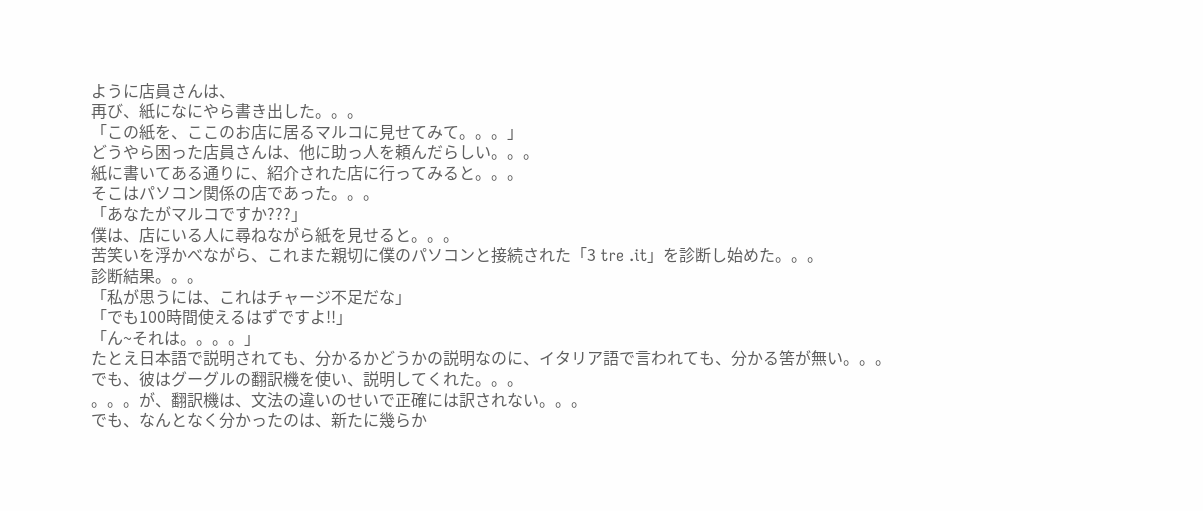ように店員さんは、
再び、紙になにやら書き出した。。。
「この紙を、ここのお店に居るマルコに見せてみて。。。」
どうやら困った店員さんは、他に助っ人を頼んだらしい。。。
紙に書いてある通りに、紹介された店に行ってみると。。。
そこはパソコン関係の店であった。。。
「あなたがマルコですか???」
僕は、店にいる人に尋ねながら紙を見せると。。。
苦笑いを浮かべながら、これまた親切に僕のパソコンと接続された「3 tre .it」を診断し始めた。。。
診断結果。。。
「私が思うには、これはチャージ不足だな」
「でも100時間使えるはずですよ!!」
「ん~それは。。。。」
たとえ日本語で説明されても、分かるかどうかの説明なのに、イタリア語で言われても、分かる筈が無い。。。
でも、彼はグーグルの翻訳機を使い、説明してくれた。。。
。。。が、翻訳機は、文法の違いのせいで正確には訳されない。。。
でも、なんとなく分かったのは、新たに幾らか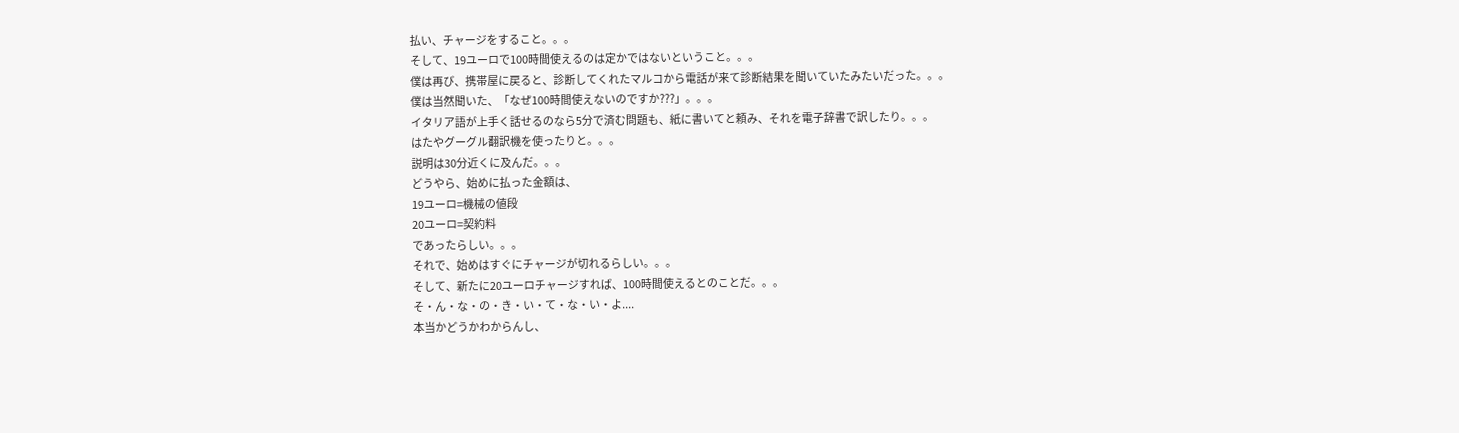払い、チャージをすること。。。
そして、19ユーロで100時間使えるのは定かではないということ。。。
僕は再び、携帯屋に戻ると、診断してくれたマルコから電話が来て診断結果を聞いていたみたいだった。。。
僕は当然聞いた、「なぜ100時間使えないのですか???」。。。
イタリア語が上手く話せるのなら5分で済む問題も、紙に書いてと頼み、それを電子辞書で訳したり。。。
はたやグーグル翻訳機を使ったりと。。。
説明は30分近くに及んだ。。。
どうやら、始めに払った金額は、
19ユーロ=機械の値段
20ユーロ=契約料
であったらしい。。。
それで、始めはすぐにチャージが切れるらしい。。。
そして、新たに20ユーロチャージすれば、100時間使えるとのことだ。。。
そ・ん・な・の・き・い・て・な・い・よ....
本当かどうかわからんし、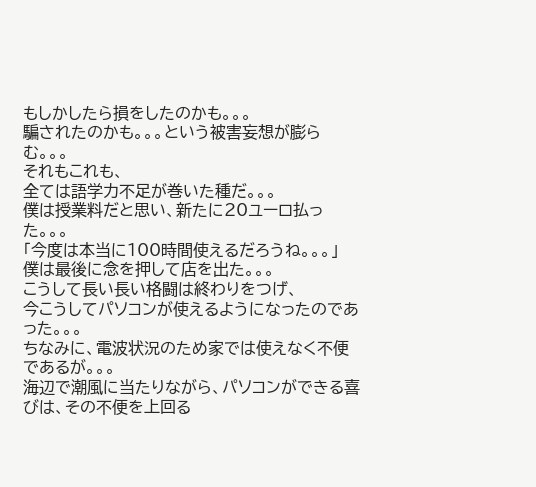もしかしたら損をしたのかも。。。
騙されたのかも。。。という被害妄想が膨らむ。。。
それもこれも、
全ては語学力不足が巻いた種だ。。。
僕は授業料だと思い、新たに20ユーロ払った。。。
「今度は本当に100時間使えるだろうね。。。」
僕は最後に念を押して店を出た。。。
こうして長い長い格闘は終わりをつげ、
今こうしてパソコンが使えるようになったのであった。。。
ちなみに、電波状況のため家では使えなく不便であるが。。。
海辺で潮風に当たりながら、パソコンができる喜びは、その不便を上回る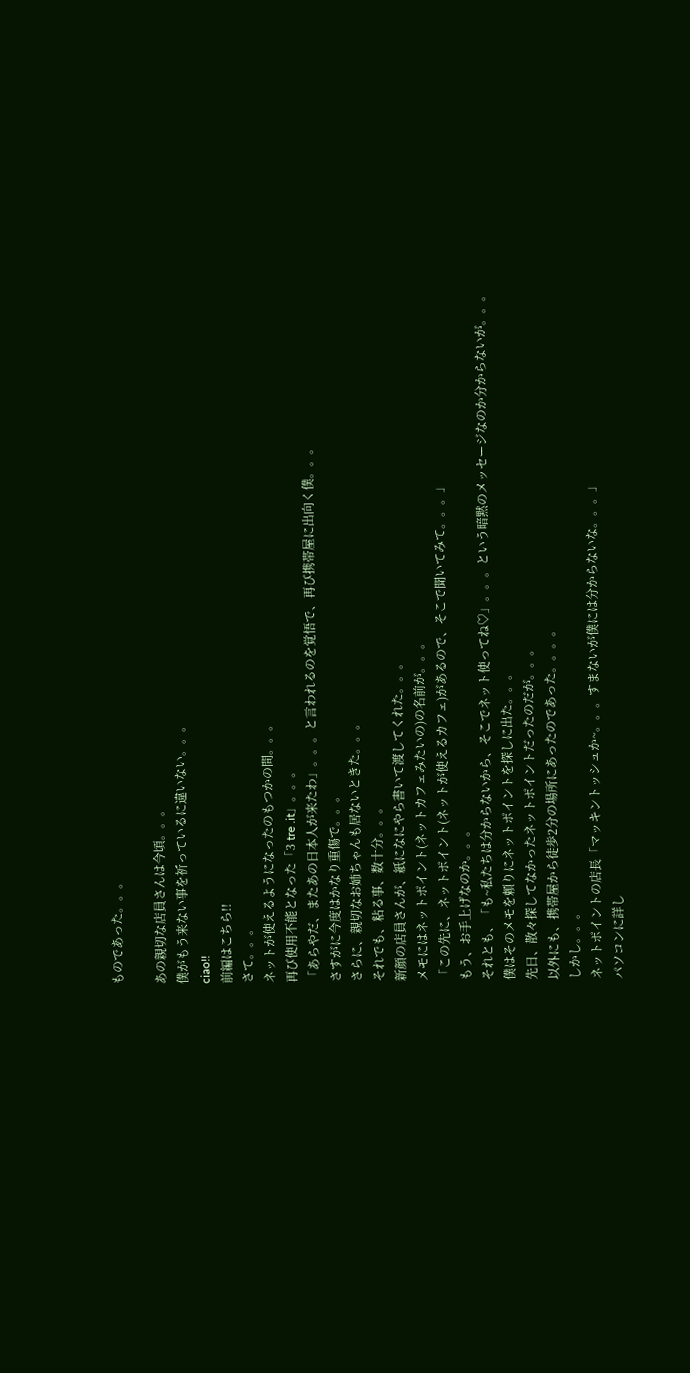ものであった。。。

あの親切な店員さんは今頃。。。
僕がもう来ない事を祈っているに違いない。。。
ciao!!
前編はこちら!!
さて。。。
ネットが使えるようになったのもつかの間。。。
再び使用不能となった「3 tre .it」。。。
「あらやだ、またあの日本人が来たわ」。。。と言われるのを覚悟で、再び携帯屋に出向く僕。。。
さすがに今度はかなり重傷で。。。
さらに、親切なお姉ちゃんも居ないときた。。。
それでも、粘る事、数十分。。。
新顔の店員さんが、紙になにやら書いて渡してくれた。。。
メモにはネットポイント(ネットカフェみたいの)の名前が。。。
「この先に、ネットポイント(ネットが使えるカフェ)があるので、そこで聞いてみて。。。」
もう、お手上げなのか。。。
それとも、「も~私たちは分からないから、そこでネット使ってね♡」。。。という暗黙のメッセージなのか分からないが。。。
僕はそのメモを頼りにネットポイントを探しに出た。。。
先日、散々探してなかったネットポイントだったのだが。。。
以外にも、携帯屋から徒歩2分の場所にあったのであった。。。。
しかし。。。
ネットポイントの店長「マッキントッシュか~。。。すまないが僕には分からないな。。。」
パソコンに詳し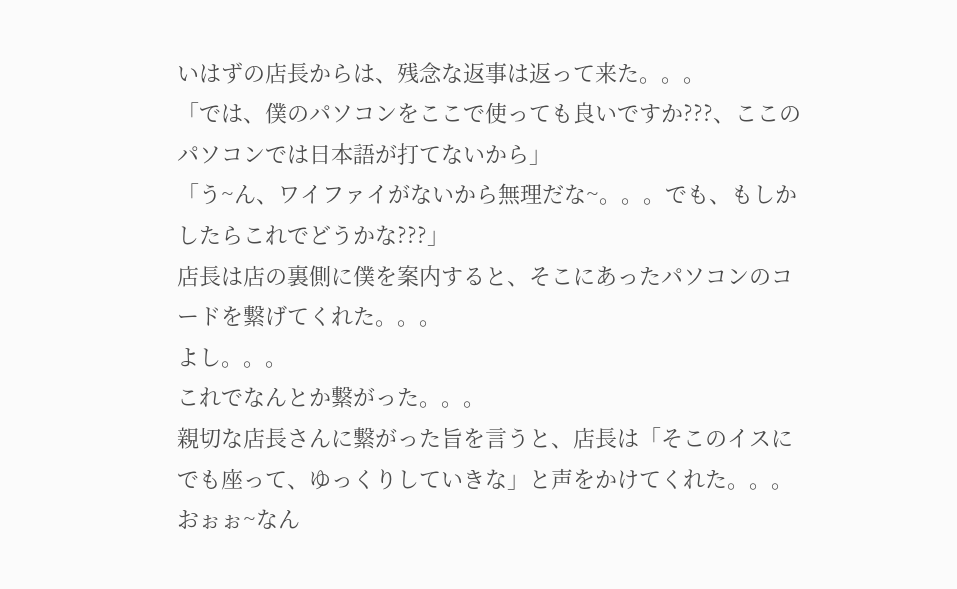いはずの店長からは、残念な返事は返って来た。。。
「では、僕のパソコンをここで使っても良いですか???、ここのパソコンでは日本語が打てないから」
「う~ん、ワイファイがないから無理だな~。。。でも、もしかしたらこれでどうかな???」
店長は店の裏側に僕を案内すると、そこにあったパソコンのコードを繋げてくれた。。。
よし。。。
これでなんとか繋がった。。。
親切な店長さんに繋がった旨を言うと、店長は「そこのイスにでも座って、ゆっくりしていきな」と声をかけてくれた。。。
おぉぉ~なん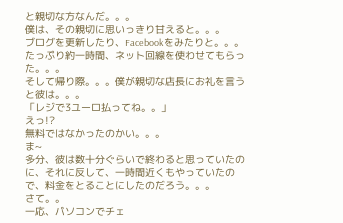と親切な方なんだ。。。
僕は、その親切に思いっきり甘えると。。。
ブログを更新したり、Facebookをみたりと。。。
たっぷり約一時間、ネット回線を使わせてもらった。。。
そして帰り際。。。僕が親切な店長にお礼を言うと彼は。。。
「レジで3ユーロ払ってね。。」
えっ!?
無料ではなかったのかい。。。
ま~
多分、彼は数十分ぐらいで終わると思っていたのに、それに反して、一時間近くもやっていたので、料金をとることにしたのだろう。。。
さて。。
一応、パソコンでチェ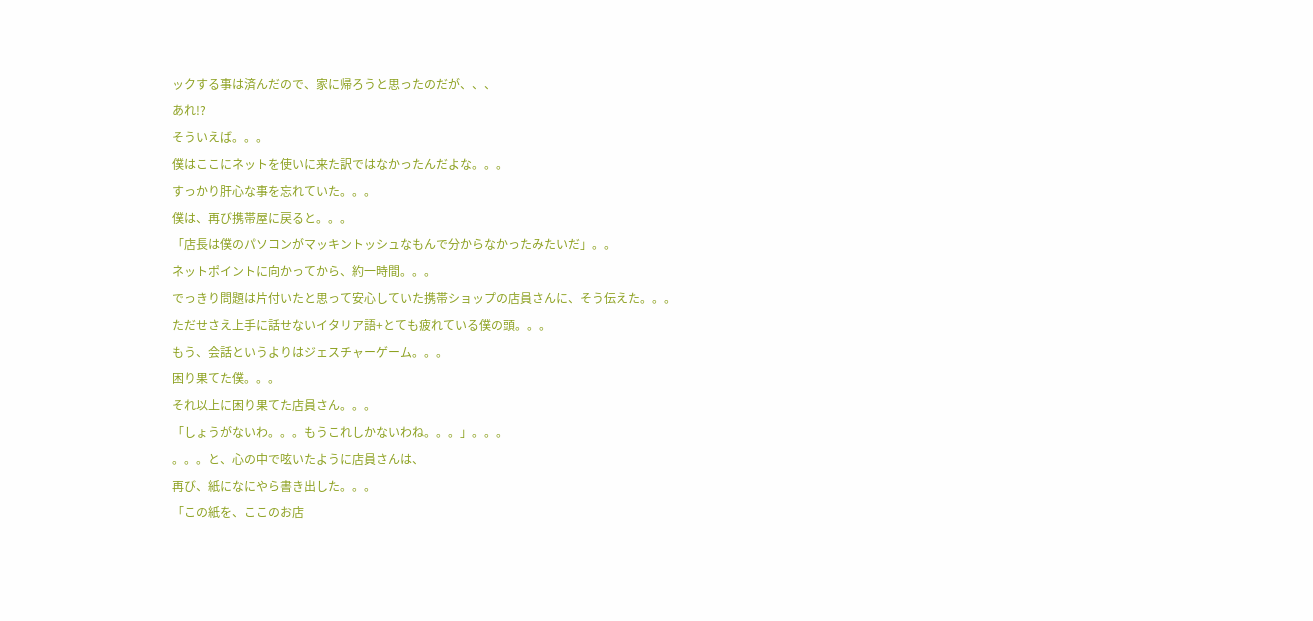ックする事は済んだので、家に帰ろうと思ったのだが、、、
あれ!?
そういえば。。。
僕はここにネットを使いに来た訳ではなかったんだよな。。。
すっかり肝心な事を忘れていた。。。
僕は、再び携帯屋に戻ると。。。
「店長は僕のパソコンがマッキントッシュなもんで分からなかったみたいだ」。。
ネットポイントに向かってから、約一時間。。。
でっきり問題は片付いたと思って安心していた携帯ショップの店員さんに、そう伝えた。。。
ただせさえ上手に話せないイタリア語+とても疲れている僕の頭。。。
もう、会話というよりはジェスチャーゲーム。。。
困り果てた僕。。。
それ以上に困り果てた店員さん。。。
「しょうがないわ。。。もうこれしかないわね。。。」。。。
。。。と、心の中で呟いたように店員さんは、
再び、紙になにやら書き出した。。。
「この紙を、ここのお店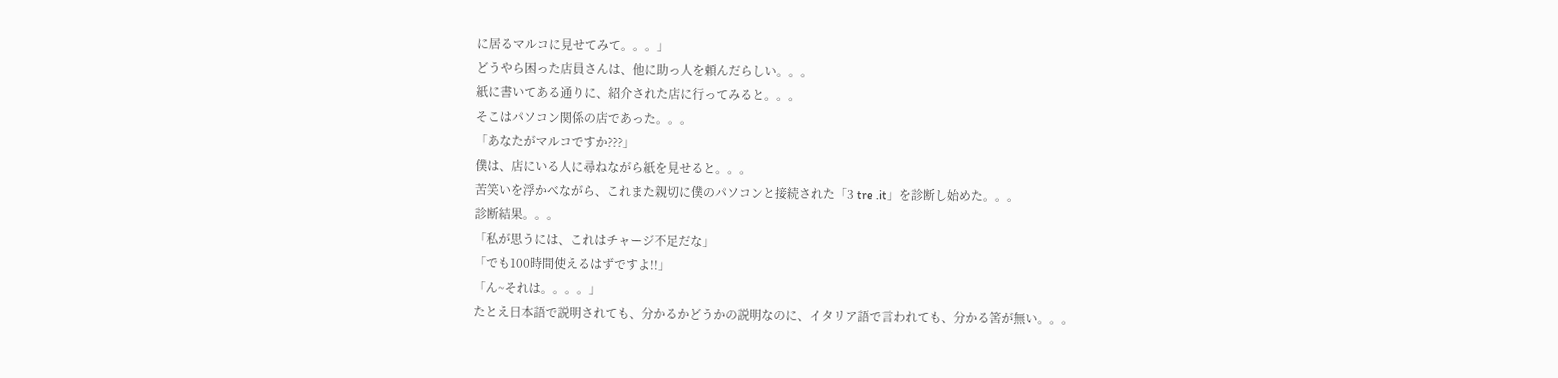に居るマルコに見せてみて。。。」
どうやら困った店員さんは、他に助っ人を頼んだらしい。。。
紙に書いてある通りに、紹介された店に行ってみると。。。
そこはパソコン関係の店であった。。。
「あなたがマルコですか???」
僕は、店にいる人に尋ねながら紙を見せると。。。
苦笑いを浮かべながら、これまた親切に僕のパソコンと接続された「3 tre .it」を診断し始めた。。。
診断結果。。。
「私が思うには、これはチャージ不足だな」
「でも100時間使えるはずですよ!!」
「ん~それは。。。。」
たとえ日本語で説明されても、分かるかどうかの説明なのに、イタリア語で言われても、分かる筈が無い。。。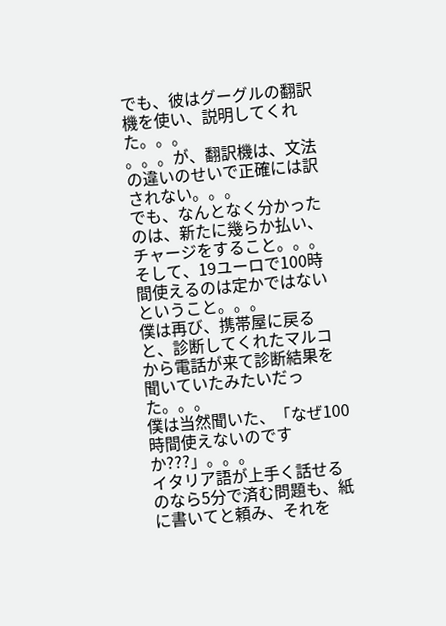でも、彼はグーグルの翻訳機を使い、説明してくれた。。。
。。。が、翻訳機は、文法の違いのせいで正確には訳されない。。。
でも、なんとなく分かったのは、新たに幾らか払い、チャージをすること。。。
そして、19ユーロで100時間使えるのは定かではないということ。。。
僕は再び、携帯屋に戻ると、診断してくれたマルコから電話が来て診断結果を聞いていたみたいだった。。。
僕は当然聞いた、「なぜ100時間使えないのですか???」。。。
イタリア語が上手く話せるのなら5分で済む問題も、紙に書いてと頼み、それを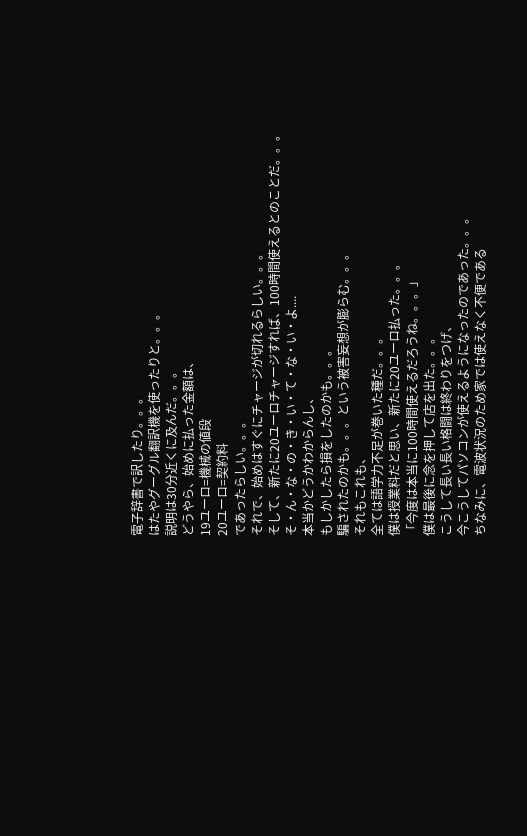電子辞書で訳したり。。。
はたやグーグル翻訳機を使ったりと。。。
説明は30分近くに及んだ。。。
どうやら、始めに払った金額は、
19ユーロ=機械の値段
20ユーロ=契約料
であったらしい。。。
それで、始めはすぐにチャージが切れるらしい。。。
そして、新たに20ユーロチャージすれば、100時間使えるとのことだ。。。
そ・ん・な・の・き・い・て・な・い・よ....
本当かどうかわからんし、
もしかしたら損をしたのかも。。。
騙されたのかも。。。という被害妄想が膨らむ。。。
それもこれも、
全ては語学力不足が巻いた種だ。。。
僕は授業料だと思い、新たに20ユーロ払った。。。
「今度は本当に100時間使えるだろうね。。。」
僕は最後に念を押して店を出た。。。
こうして長い長い格闘は終わりをつげ、
今こうしてパソコンが使えるようになったのであった。。。
ちなみに、電波状況のため家では使えなく不便である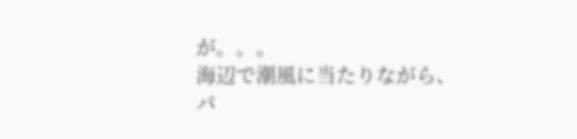が。。。
海辺で潮風に当たりながら、パ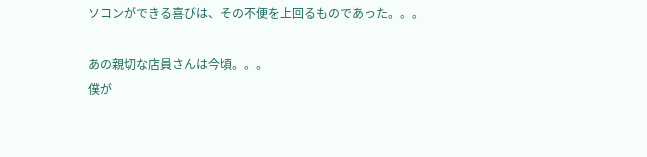ソコンができる喜びは、その不便を上回るものであった。。。

あの親切な店員さんは今頃。。。
僕が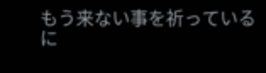もう来ない事を祈っているに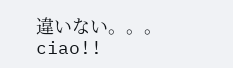違いない。。。
ciao!!